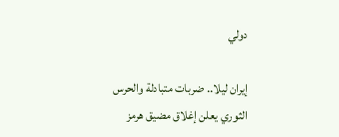دولي

إيران ليلا.. ضربات متبادلة والحرس الثوري يعلن إغلاق مضيق هرمز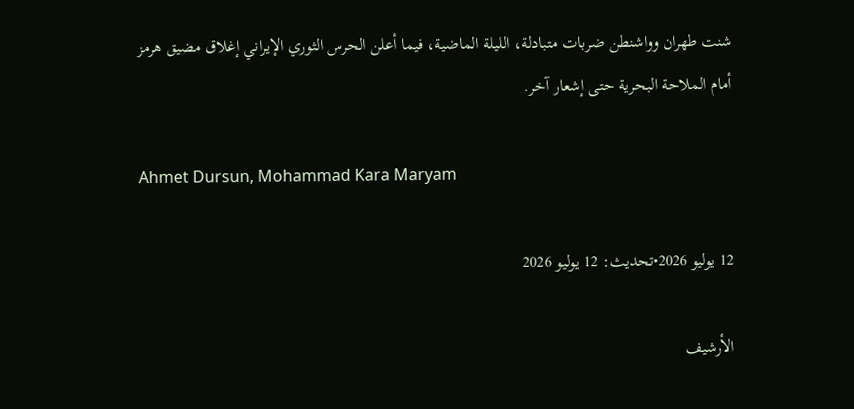شنت طهران وواشنطن ضربات متبادلة، الليلة الماضية، فيما أعلن الحرس الثوري الإيراني إغلاق مضيق هرمز أمام الملاحة البحرية حتى إشعار آخر.

Ahmet Dursun, Mohammad Kara Maryam

12 يوليو 2026•تحديث: 12 يوليو 2026

الأرشيف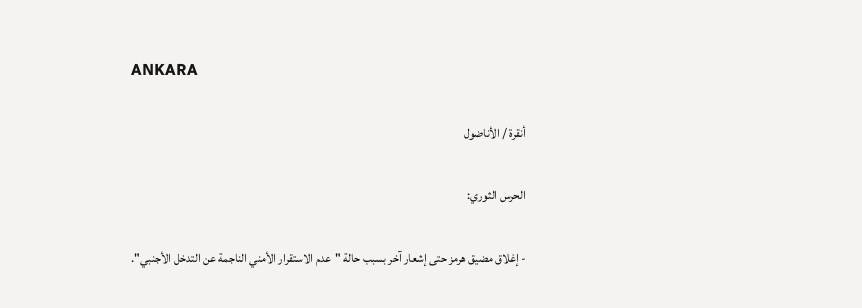ANKARA

أنقرة / الأناضول

الحرس الثوري:

- إغلاق مضيق هرمز حتى إشعار آخر بسبب حالة "عدم الاستقرار الأمني الناجمة عن التدخل الأجنبي".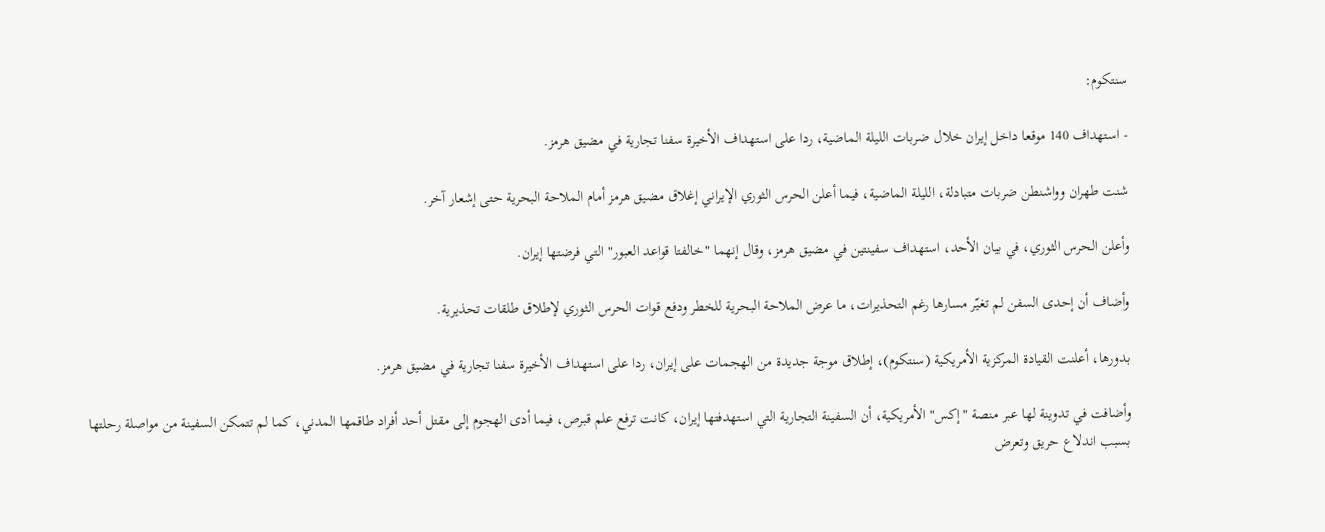سنتكوم:

- استهداف 140 موقعا داخل إيران خلال ضربات الليلة الماضية، ردا على استهداف الأخيرة سفنا تجارية في مضيق هرمز.

شنت طهران وواشنطن ضربات متبادلة، الليلة الماضية، فيما أعلن الحرس الثوري الإيراني إغلاق مضيق هرمز أمام الملاحة البحرية حتى إشعار آخر.

وأعلن الحرس الثوري، في بيان الأحد، استهداف سفينتين في مضيق هرمز، وقال إنهما "خالفتا قواعد العبور" التي فرضتها إيران.

وأضاف أن إحدى السفن لم تغيّر مسارها رغم التحذيرات، ما عرض الملاحة البحرية للخطر ودفع قوات الحرس الثوري لإطلاق طلقات تحذيرية.

بدورها، أعلنت القيادة المركزية الأمريكية (سنتكوم)، إطلاق موجة جديدة من الهجمات على إيران، ردا على استهداف الأخيرة سفنا تجارية في مضيق هرمز.

وأضافت في تدوينة لها عبر منصة "إكس" الأمريكية، أن السفينة التجارية التي استهدفتها إيران، كانت ترفع علم قبرص، فيما أدى الهجوم إلى مقتل أحد أفراد طاقمها المدني، كما لم تتمكن السفينة من مواصلة رحلتها بسبب اندلاع حريق وتعرض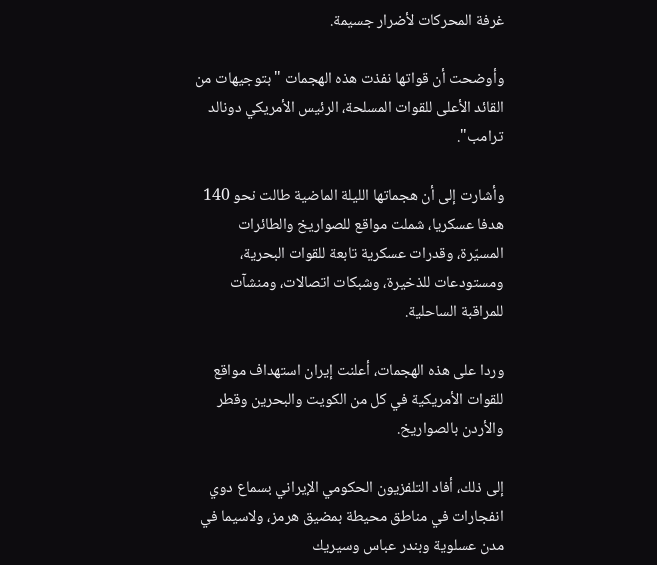غرفة المحركات لأضرار جسيمة.

وأوضحت أن قواتها نفذت هذه الهجمات "بتوجيهات من القائد الأعلى للقوات المسلحة، الرئيس الأمريكي دونالد ترامب".

وأشارت إلى أن هجماتها الليلة الماضية طالت نحو 140 هدفا عسكريا، شملت مواقع للصواريخ والطائرات المسيّرة، وقدرات عسكرية تابعة للقوات البحرية، ومستودعات للذخيرة، وشبكات اتصالات، ومنشآت للمراقبة الساحلية.

وردا على هذه الهجمات، أعلنت إيران استهداف مواقع للقوات الأمريكية في كل من الكويت والبحرين وقطر والأردن بالصواريخ.

إلى ذلك، أفاد التلفزيون الحكومي الإيراني بسماع دوي انفجارات في مناطق محيطة بمضيق هرمز، ولاسيما في مدن عسلوية وبندر عباس وسيريك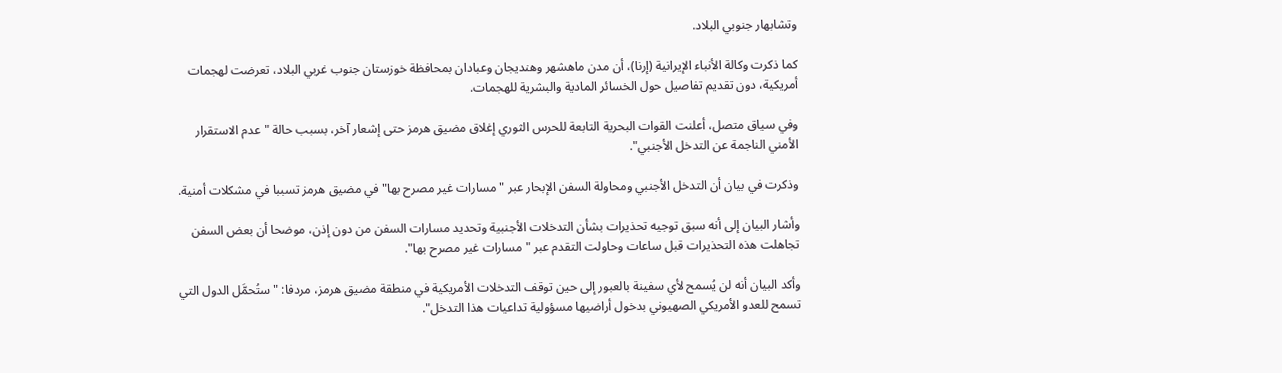وتشابهار جنوبي البلاد.

كما ذكرت وكالة الأنباء الإيرانية (إرنا)، أن مدن ماهشهر وهنديجان وعبادان بمحافظة خوزستان جنوب غربي البلاد، تعرضت لهجمات أمريكية، دون تقديم تفاصيل حول الخسائر المادية والبشرية للهجمات.

وفي سياق متصل، أعلنت القوات البحرية التابعة للحرس الثوري إغلاق مضيق هرمز حتى إشعار آخر، بسبب حالة "عدم الاستقرار الأمني الناجمة عن التدخل الأجنبي".

وذكرت في بيان أن التدخل الأجنبي ومحاولة السفن الإبحار عبر "مسارات غير مصرح بها" في مضيق هرمز تسببا في مشكلات أمنية.

وأشار البيان إلى أنه سبق توجيه تحذيرات بشأن التدخلات الأجنبية وتحديد مسارات السفن من دون إذن، موضحا أن بعض السفن تجاهلت هذه التحذيرات قبل ساعات وحاولت التقدم عبر "مسارات غير مصرح بها".

وأكد البيان أنه لن يُسمح لأي سفينة بالعبور إلى حين توقف التدخلات الأمريكية في منطقة مضيق هرمز، مردفا: "ستُحمَّل الدول التي تسمح للعدو الأمريكي الصهيوني بدخول أراضيها مسؤولية تداعيات هذا التدخل".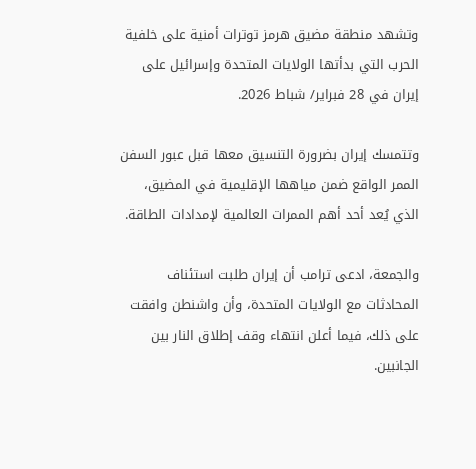وتشهد منطقة مضيق هرمز توترات أمنية على خلفية الحرب التي بدأتها الولايات المتحدة وإسرائيل على إيران في 28 فبراير/ شباط 2026.

وتتمسك إيران بضرورة التنسيق معها قبل عبور السفن الممر الواقع ضمن مياهها الإقليمية في المضيق، الذي يُعد أحد أهم الممرات العالمية لإمدادات الطاقة.

والجمعة، ادعى ترامب أن إيران طلبت استئناف المحادثات مع الولايات المتحدة، وأن واشنطن وافقت على ذلك، فيما أعلن انتهاء وقف إطلاق النار بين الجانبين.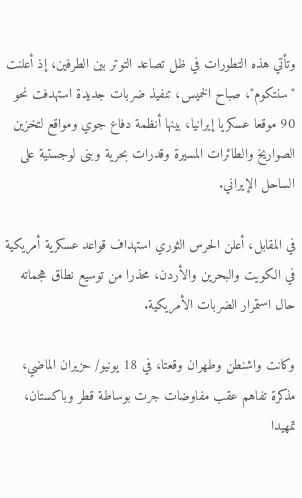وتأتي هذه التطورات في ظل تصاعد التوتر بين الطرفين، إذ أعلنت "سنتكوم"، صباح الخميس، تنفيذ ضربات جديدة استهدفت نحو 90 موقعا عسكريا إيرانيا، بينها أنظمة دفاع جوي ومواقع لتخزين الصواريخ والطائرات المسيرة وقدرات بحرية وبنى لوجستية على الساحل الإيراني.

في المقابل، أعلن الحرس الثوري استهداف قواعد عسكرية أمريكية في الكويت والبحرين والأردن، محذرا من توسيع نطاق هجماته حال استمرار الضربات الأمريكية.

وكانت واشنطن وطهران وقعتا، في 18 يونيو/ حزيران الماضي، مذكرة تفاهم عقب مفاوضات جرت بوساطة قطر وباكستان، تمهيدا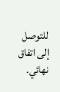للتوصل إلى اتفاق نهائي.